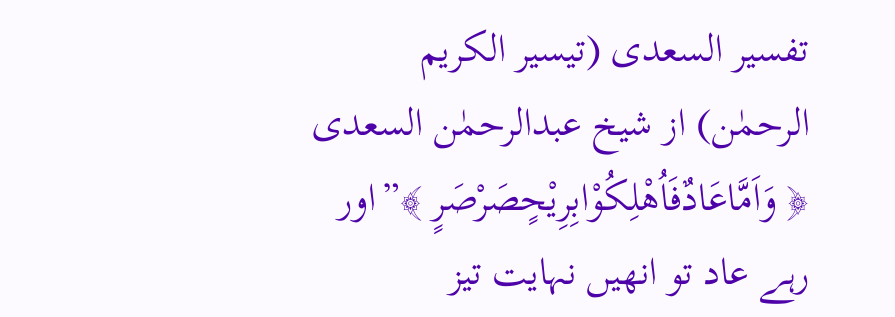تفسیر السعدی (تیسیر الکریم الرحمٰن) از شیخ عبدالرحمٰن السعدی
﴿ وَاَمَّاعَادٌفَاُهْلِكُوْابِرِیْحٍصَرْصَرٍ ﴾”اور رہے عاد تو انھیں نہایت تیز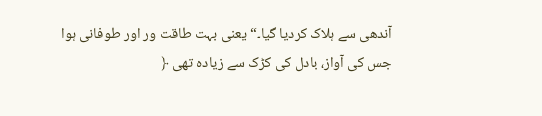آندھی سے ہلاک کردیا گیا۔“ یعنی بہت طاقت ور اور طوفانی ہوا جس کی آواز، بادل کی کڑک سے زیادہ تھی ﴿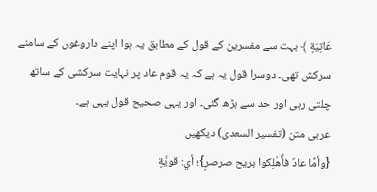عَاتِیَةٍ ﴾ بہت سے مفسرین کے قول کے مطابق یہ ہوا اپنے داروغوں کے سامنے سرکش تھی۔ دوسرا قول یہ ہے کہ یہ قوم عاد پر نہایت سرکشی کے ساتھ چلتی رہی اور حد سے بڑھ گئی۔ اور یہی صحیح قول یہی ہے۔
عربی متن (تفسیر السعدی) دیکھیں
{وأمَّا عادٌ فأُهْلِكوا بريح صرصرٍ}؛ أي: قويَّةٍ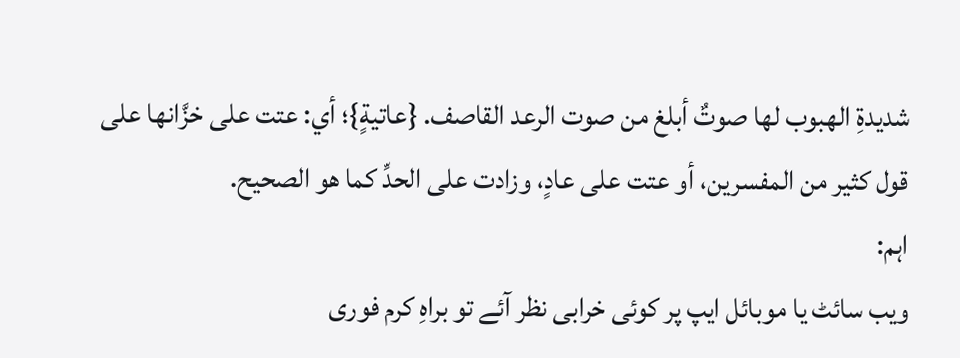شديدةِ الهبوب لها صوتٌ أبلغ من صوت الرعد القاصف. {عاتيةٍ}؛ أي: عتت على خزَّانها على قول كثير من المفسرين، أو عتت على عادٍ، وزادت على الحدِّ كما هو الصحيح.
اہم:
ویب سائٹ یا موبائل ایپ پر کوئی خرابی نظر آئے تو براہِ کرم فوری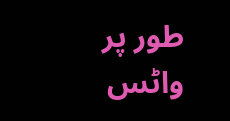طور پر
واٹس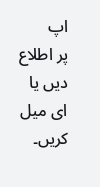اپ
پر اطلاع دیں یا
ای میل کریں۔